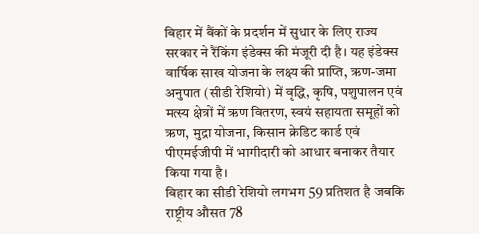बिहार में बैंकों के प्रदर्शन में सुधार के लिए राज्य सरकार ने रैंकिंग इंडेक्स की मंजूरी दी है। यह इंडेक्स वार्षिक साख योजना के लक्ष्य की प्राप्ति, ऋण-जमा अनुपात (सीडी रेशियो) में वृद्धि, कृषि, पशुपालन एवं मत्स्य क्षेत्रों में ऋण वितरण, स्वयं सहायता समूहों को ऋण, मुद्रा योजना, किसान क्रेडिट कार्ड एवं पीएमईजीपी में भागीदारी को आधार बनाकर तैयार किया गया है।
बिहार का सीडी रेशियो लगभग 59 प्रतिशत है जबकि राष्ट्रीय औसत 78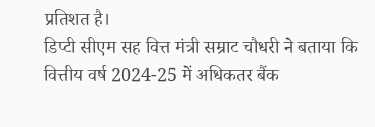प्रतिशत है।
डिप्टी सीएम सह वित्त मंत्री सम्राट चौधरी ने बताया कि वित्तीय वर्ष 2024-25 में अधिकतर बैंक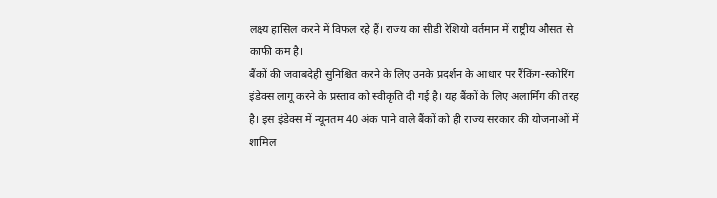लक्ष्य हासिल करने में विफल रहे हैं। राज्य का सीडी रेशियो वर्तमान में राष्ट्रीय औसत से काफी कम है।
बैंकों की जवाबदेही सुनिश्चित करने के लिए उनके प्रदर्शन के आधार पर रैंकिंग-स्कोरिंग इंडेक्स लागू करने के प्रस्ताव को स्वीकृति दी गई है। यह बैंकों के लिए अलार्मिंग की तरह है। इस इंडेक्स में न्यूनतम 40 अंक पाने वाले बैंकों को ही राज्य सरकार की योजनाओं में शामिल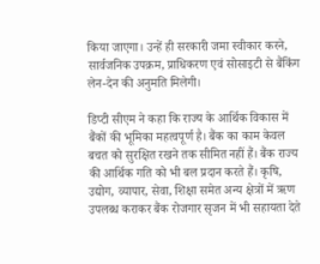किया जाएगा। उन्हें ही सरकारी जमा स्वीकार करने, सार्वजनिक उपक्रम, प्राधिकरण एवं सोसाइटी से बैंकिंग लेन-देन की अनुमति मिलेगी।

डिप्टी सीएम ने कहा कि राज्य के आर्थिक विकास में बैंकों की भूमिका महत्वपूर्ण है। बैंक का काम केवल बचत को सुरक्षित रखने तक सीमित नहीं हैं। बैंक राज्य की आर्थिक गति को भी बल प्रदान करते हैं। कृषि, उद्योग, व्यापार, सेवा, शिक्षा समेत अन्य क्षेत्रों में ऋण उपलब्ध कराकर बैंक रोजगार सृजन में भी सहायता देते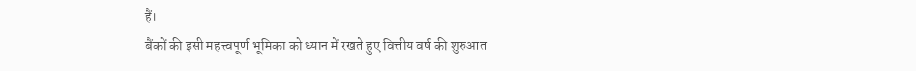हैं।
बैंकों की इसी महत्त्वपूर्ण भूमिका को ध्यान में रखते हुए वित्तीय वर्ष की शुरुआत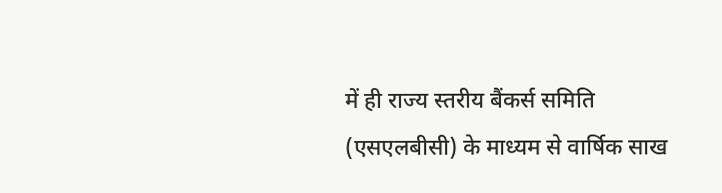में ही राज्य स्तरीय बैंकर्स समिति (एसएलबीसी) के माध्यम से वार्षिक साख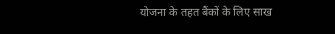योजना के तहत बैंकों के लिए साख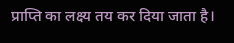प्राप्ति का लक्ष्य तय कर दिया जाता है।